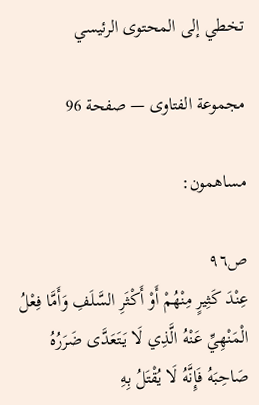تخطي إلى المحتوى الرئيسي

مجموعة الفتاوى — صفحة 96

مساهمون:

ص٩٦
عِنْدَ كَثِيرٍ مِنْهُمْ أَوْ أَكْثَرِ السَّلَفِ وَأَمَّا فِعْلُ الْمَنْهِيِّ عَنْهُ الَّذِي لَا يَتَعَدَّى ضَرَرُهُ صَاحِبَهُ فَإِنَّهُ لَا يُقْتَلُ بِهِ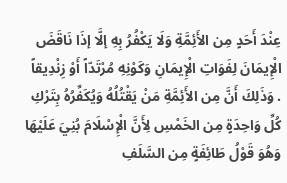عِنْدَ أَحَدٍ مِن الأَئِمَّةِ وَلَا يَكْفُرُ بِهِ إلَّا إذَا نَاقَضَ الْإِيمَانَ لِفَوَاتِ الْإِيمَانِ وَكَوْنِهِ مُرْتَدّاً أَوْ زِنْدِيقاً . وَذَلِكَ أَنَّ مِن الأَئِمَّةِ مَنْ يَقْتُلُهُ وَيُكَفِّرُهُ بِتَرْكِ كُلِّ وَاحِدَةٍ مِن الخَمْسِ لِأَنَّ الْإِسْلَامَ بُنِيَ عَلَيْهَا وَهُوَ قَوْلُ طَائِفَةٍ مِن السَّلَفِ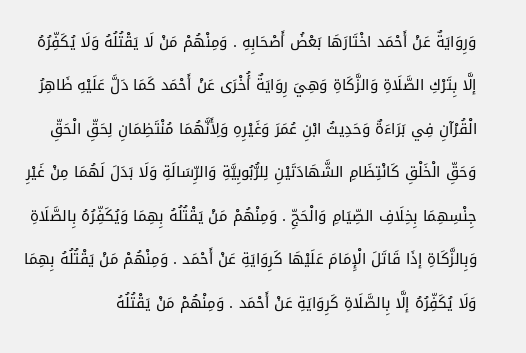وَرِوَايَةٌ عَنْ أَحْمَد اخْتَارَهَا بَعْضُ أَصْحَابِهِ . وَمِنْهُمْ مَنْ لَا يَقْتُلُهُ وَلَا يُكَفِّرُهُ إلَّا بِتَرْكِ الصَّلَاةِ وَالزَّكَاةِ وَهِيَ رِوَايَةٌ أُخْرَى عَنْ أَحْمَد كَمَا دَلَّ عَلَيْهِ ظَاهِرُ الْقُرْآنِ فِي بَرَاءَةٌ وَحَدِيثُ ابْنِ عُمَرَ وَغَيْرِهِ وَلِأَنَّهُمَا مُنْتَظِمَانِ لِحَقِّ الْحَقِّ وَحَقِّ الْخَلْقِ كَانْتِظَامِ الشَّهَادَتَيْنِ لِلرُّبُوبِيَّةِ وَالرِّسَالَةِ وَلَا بَدَلَ لَهُمَا مِنْ غَيْرِ جِنْسِهِمَا بِخِلَافِ الصِّيَامِ وَالْحَجِّ . وَمِنْهُمْ مَنْ يَقْتُلُهُ بِهِمَا وَيُكَفِّرُهُ بِالصَّلَاةِ وَبِالزَّكَاةِ إذَا قَاتَلَ الْإِمَامَ عَلَيْهَا كَرِوَايَةِ عَنْ أَحْمَد . وَمِنْهُمْ مَنْ يَقْتُلُهُ بِهِمَا وَلَا يُكَفِّرُهُ إلَّا بِالصَّلَاةِ كَرِوَايَةِ عَنْ أَحْمَد . وَمِنْهُمْ مَنْ يَقْتُلُهُ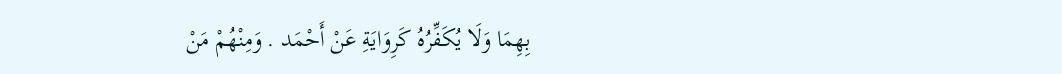بِهِمَا وَلَا يُكَفِّرُهُ كَرِوَايَةِ عَنْ أَحْمَد . وَمِنْهُمْ مَنْ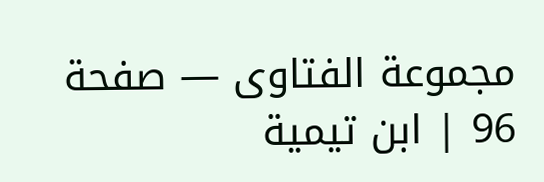مجموعة الفتاوى — صفحة 96 | ابن تيمية